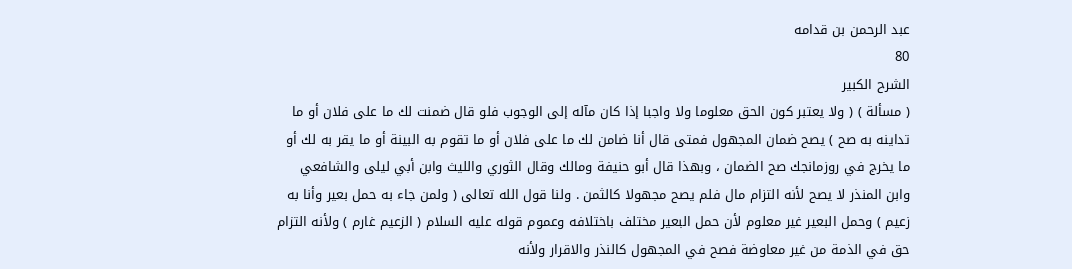عبد الرحمن بن قدامه
80
الشرح الكبير
( مسألة ) ( ولا يعتبر كون الحق معلوما ولا واجبا إذا كان مآله إلى الوجوب فلو قال ضمنت لك ما على فلان أو ما تداينه به صح ) يصح ضمان المجهول فمتى قال أنا ضامن لك ما على فلان أو ما تقوم به البينة أو ما يقر به لك أو ما يخرج في روزمانجك صح الضمان ، وبهذا قال أبو حنيفة ومالك وقال الثوري والليث وابن أبي ليلى والشافعي وابن المنذر لا يصح لأنه التزام مال فلم يصح مجهولا كالثمن . ولنا قول الله تعالى ( ولمن جاء به حمل بعير وأنا به زعيم ) وحمل البعير غير معلوم لأن حمل البعير مختلف باختلافه وعموم قوله عليه السلام ( الزعيم غارم ) ولأنه التزام حق في الذمة من غير معاوضة فصح في المجهول كالنذر والاقرار ولأنه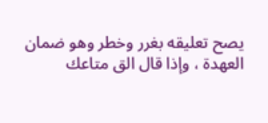يصح تعليقه بغرر وخطر وهو ضمان العهدة ، وإذا قال الق متاعك